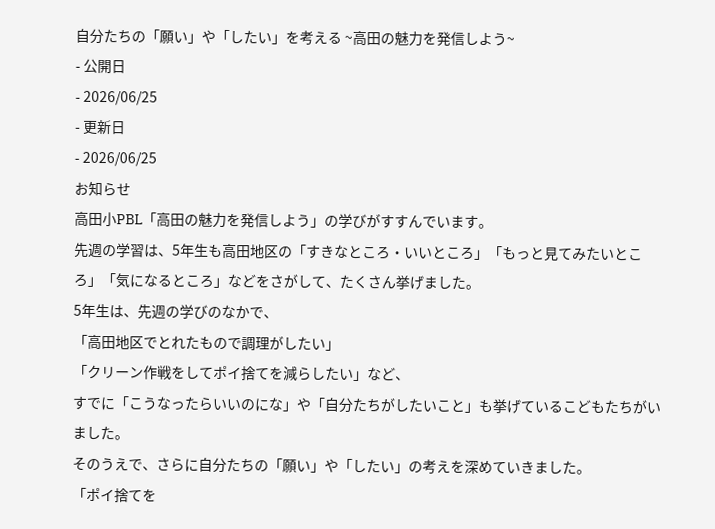自分たちの「願い」や「したい」を考える ~高田の魅力を発信しよう~
- 公開日
- 2026/06/25
- 更新日
- 2026/06/25
お知らせ
高田小PBL「高田の魅力を発信しよう」の学びがすすんでいます。
先週の学習は、5年生も高田地区の「すきなところ・いいところ」「もっと見てみたいところ」「気になるところ」などをさがして、たくさん挙げました。
5年生は、先週の学びのなかで、
「高田地区でとれたもので調理がしたい」
「クリーン作戦をしてポイ捨てを減らしたい」など、
すでに「こうなったらいいのにな」や「自分たちがしたいこと」も挙げているこどもたちがいました。
そのうえで、さらに自分たちの「願い」や「したい」の考えを深めていきました。
「ポイ捨てを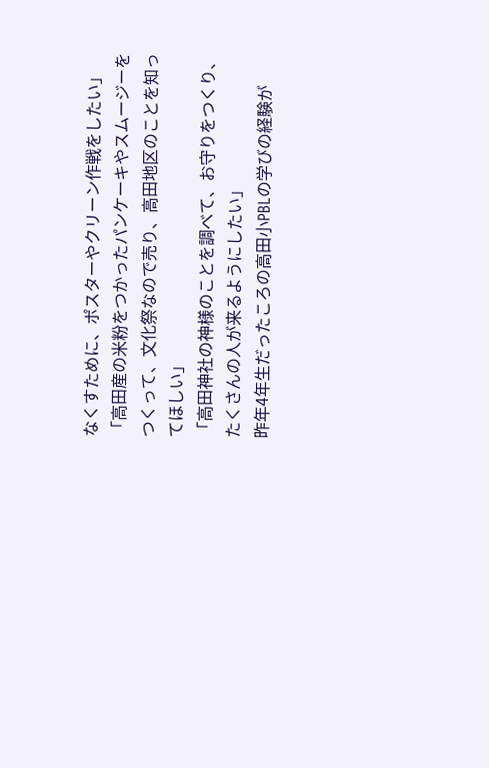なくすために、ポスターやクリーン作戦をしたい」
「高田産の米粉をつかったパンケーキやスムージーをつくって、文化祭なので売り、高田地区のことを知ってほしい」
「高田神社の神様のことを調べて、お守りをつくり、たくさんの人が来るようにしたい」
昨年4年生だったころの高田小PBLの学びの経験が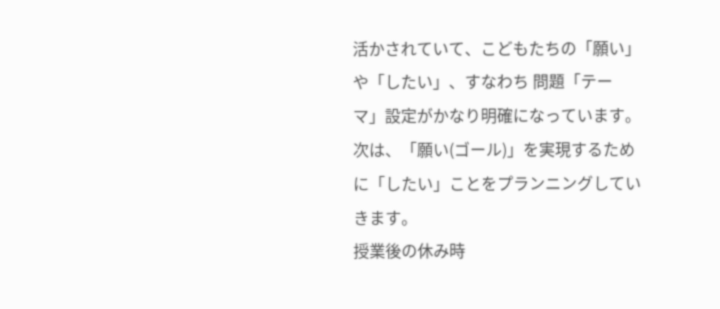活かされていて、こどもたちの「願い」や「したい」、すなわち 問題「テーマ」設定がかなり明確になっています。
次は、「願い(ゴール)」を実現するために「したい」ことをプランニングしていきます。
授業後の休み時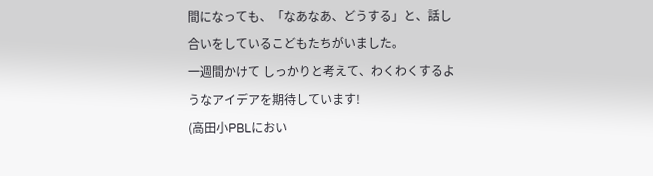間になっても、「なあなあ、どうする」と、話し合いをしているこどもたちがいました。
一週間かけて しっかりと考えて、わくわくするようなアイデアを期待しています!
(高田小PBLにおい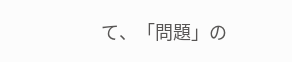て、「問題」の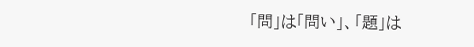「問」は「問い」、「題」は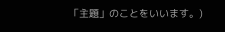「主題」のことをいいます。)